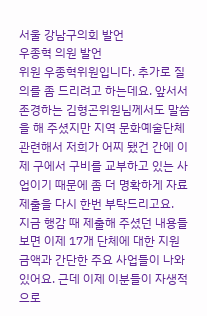서울 강남구의회 발언
우종혁 의원 발언
위원 우종혁위원입니다. 추가로 질의를 좀 드리려고 하는데요. 앞서서 존경하는 김형곤위원님께서도 말씀을 해 주셨지만 지역 문화예술단체 관련해서 저희가 어찌 됐건 간에 이제 구에서 구비를 교부하고 있는 사업이기 때문에 좀 더 명확하게 자료 제출을 다시 한번 부탁드리고요.
지금 행감 때 제출해 주셨던 내용들 보면 이제 17개 단체에 대한 지원 금액과 간단한 주요 사업들이 나와 있어요. 근데 이제 이분들이 자생적으로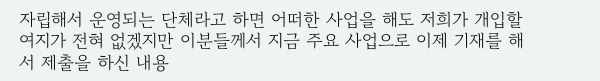자립해서 운영되는 단체라고 하면 어떠한 사업을 해도 저희가 개입할 여지가 전혀 없겠지만 이분들께서 지금 주요 사업으로 이제 기재를 해서 제출을 하신 내용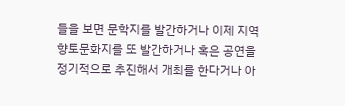들을 보면 문학지를 발간하거나 이제 지역 향토문화지를 또 발간하거나 혹은 공연을 정기적으로 추진해서 개최를 한다거나 아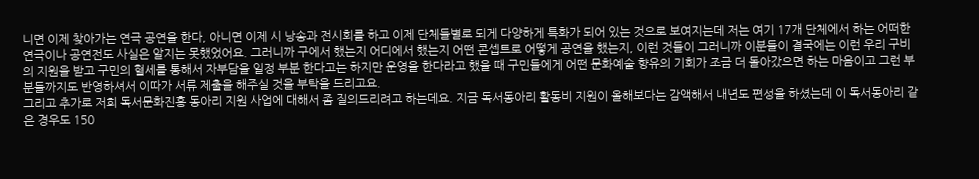니면 이제 찾아가는 연극 공연을 한다, 아니면 이제 시 낭송과 전시회를 하고 이제 단체들별로 되게 다양하게 특화가 되어 있는 것으로 보여지는데 저는 여기 17개 단체에서 하는 어떠한 연극이나 공연전도 사실은 알지는 못했었어요. 그러니까 구에서 했는지 어디에서 했는지 어떤 콘셉트로 어떻게 공연을 했는지, 이런 것들이 그러니까 이분들이 결국에는 이런 우리 구비의 지원을 받고 구민의 혈세를 통해서 자부담을 일정 부분 한다고는 하지만 운영을 한다라고 했을 때 구민들에게 어떤 문화예술 향유의 기회가 조금 더 돌아갔으면 하는 마음이고 그런 부분들까지도 반영하셔서 이따가 서류 제출을 해주실 것을 부탁을 드리고요.
그리고 추가로 저희 독서문화진흥 동아리 지원 사업에 대해서 좀 질의드리려고 하는데요. 지금 독서동아리 활동비 지원이 올해보다는 감액해서 내년도 편성을 하셨는데 이 독서동아리 같은 경우도 150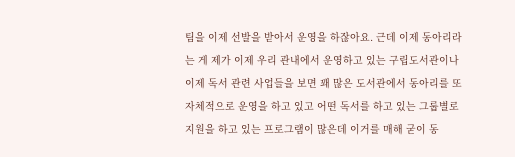팀을 이제 선발을 받아서 운영을 하잖아요. 근데 이제 동아리라는 게 제가 이제 우리 관내에서 운영하고 있는 구립도서관이나 이제 독서 관련 사업들을 보면 꽤 많은 도서관에서 동아리를 또 자체적으로 운영을 하고 있고 어떤 독서를 하고 있는 그룹별로 지원을 하고 있는 프로그램이 많은데 이거를 매해 굳이 동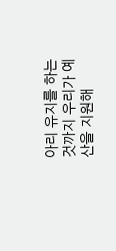아리 유지를 하는 것까지 우리가 예산을 지원해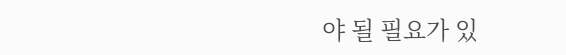야 될 필요가 있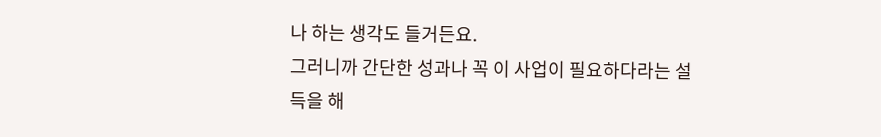나 하는 생각도 들거든요.
그러니까 간단한 성과나 꼭 이 사업이 필요하다라는 설득을 해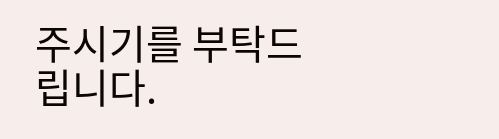주시기를 부탁드립니다.